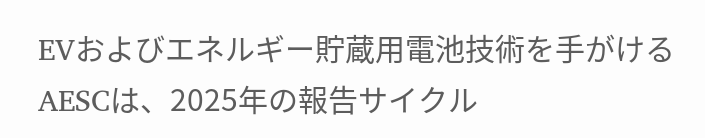EVおよびエネルギー貯蔵用電池技術を手がけるAESCは、2025年の報告サイクル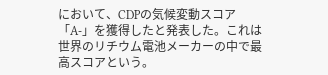において、CDPの気候変動スコア「A-」を獲得したと発表した。これは世界のリチウム電池メーカーの中で最高スコアという。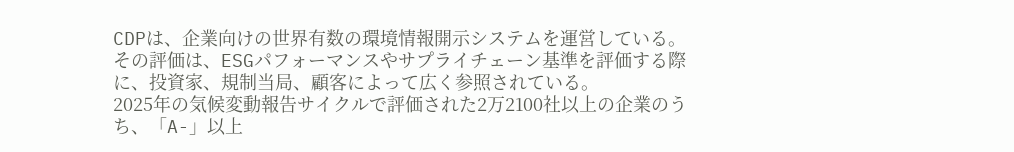CDPは、企業向けの世界有数の環境情報開示システムを運営している。その評価は、ESGパフォーマンスやサプライチェーン基準を評価する際に、投資家、規制当局、顧客によって広く参照されている。
2025年の気候変動報告サイクルで評価された2万2100社以上の企業のうち、「A-」以上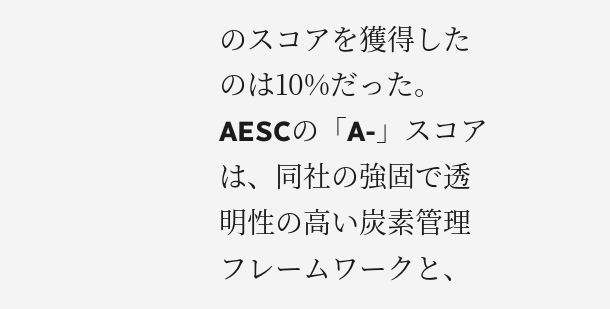のスコアを獲得したのは10%だった。AESCの「A-」スコアは、同社の強固で透明性の高い炭素管理フレームワークと、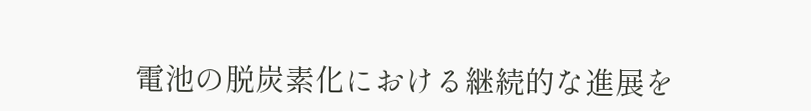電池の脱炭素化における継続的な進展を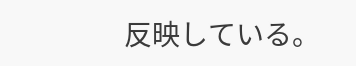反映している。